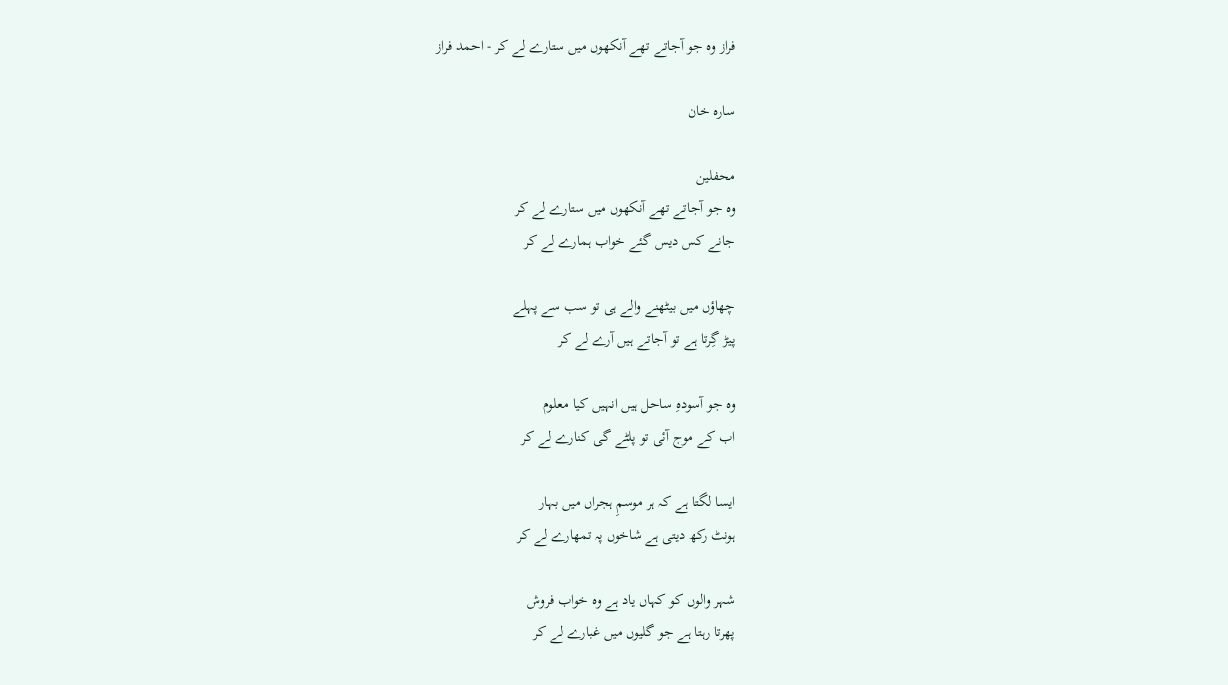فراز وہ جو آ‌جاتے تھے آنکھوں میں ستارے لے کر - احمد فراز

سارہ خان

محفلین
وہ جو آجاتے تھے آنکھوں میں ستارے لے کر
جانے کس دیس گئے خواب ہمارے لے کر

چھاؤں میں بیٹھنے والے ہی تو سب سے پہلے
پیڑ گِرتا ہے تو آجاتے ہیں آرے لے کر

وہ جو آسودہِ ساحل ہیں انہیں کیا معلوم
اب کے موج آئی تو پلٹے گی کنارے لے کر

ایسا لگتا ہے کہ ہر موسمِ ہجراں میں بہار
ہونٹ رکھ دیتی ہے شاخوں پہ تمھارے لے کر

شہر والوں کو کہاں یاد ہے وہ خواب فروش
پھرتا رہتا ہے جو گلیوں میں غبارے لے کر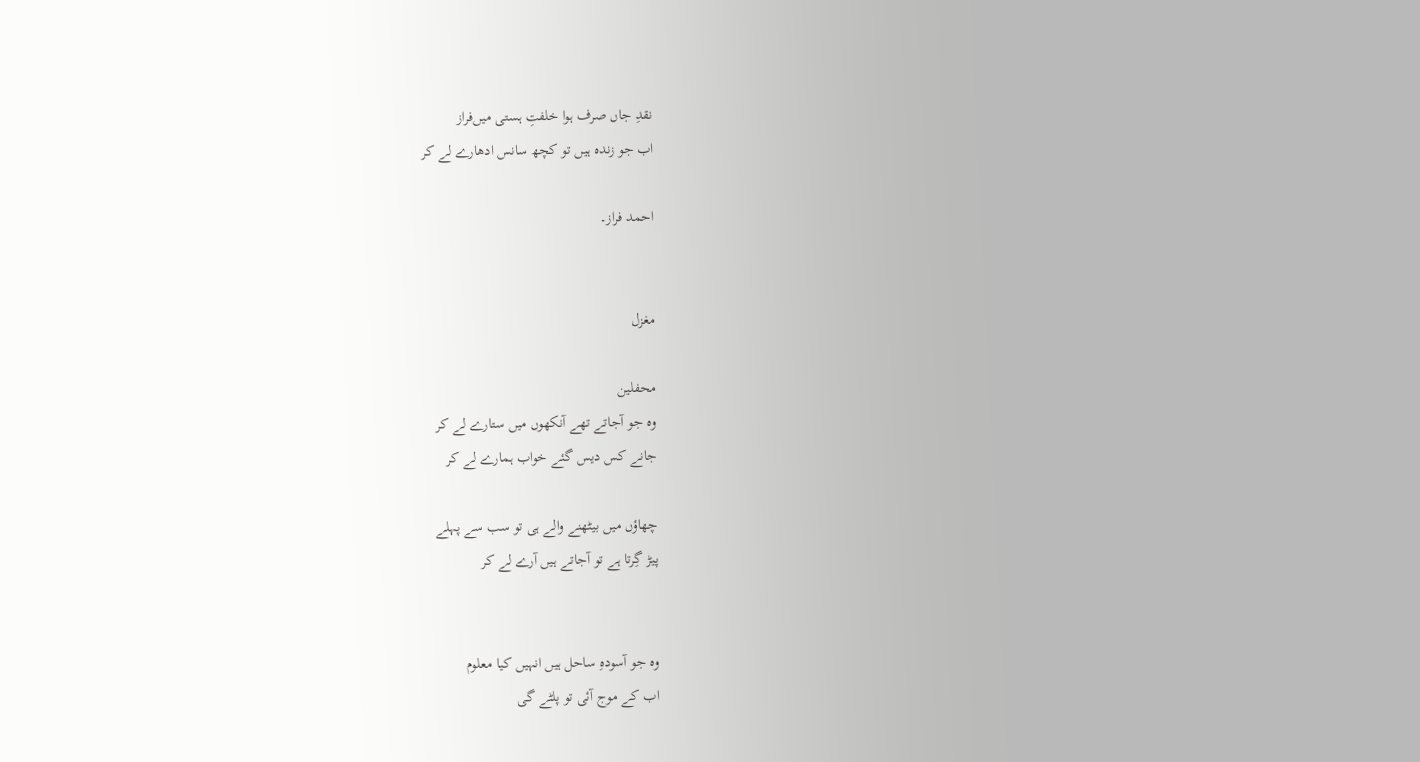نقدِ جاں صرف ہوا خلفتِ ہستی میں‌فراز
اب جو زندہ ہیں تو کچھ سانس ادھارے لے کر

احمد فراز۔


مغزل

محفلین
وہ جو آجاتے تھے آنکھوں میں ستارے لے کر
جانے کس دیس گئے خواب ہمارے لے کر

چھاؤں میں بیٹھنے والے ہی تو سب سے پہلے
پیڑ گِرتا ہے تو آجاتے ہیں آرے لے کر


وہ جو آسودہِ ساحل ہیں انہیں کیا معلوم
اب کے موج آئی تو پلٹے گی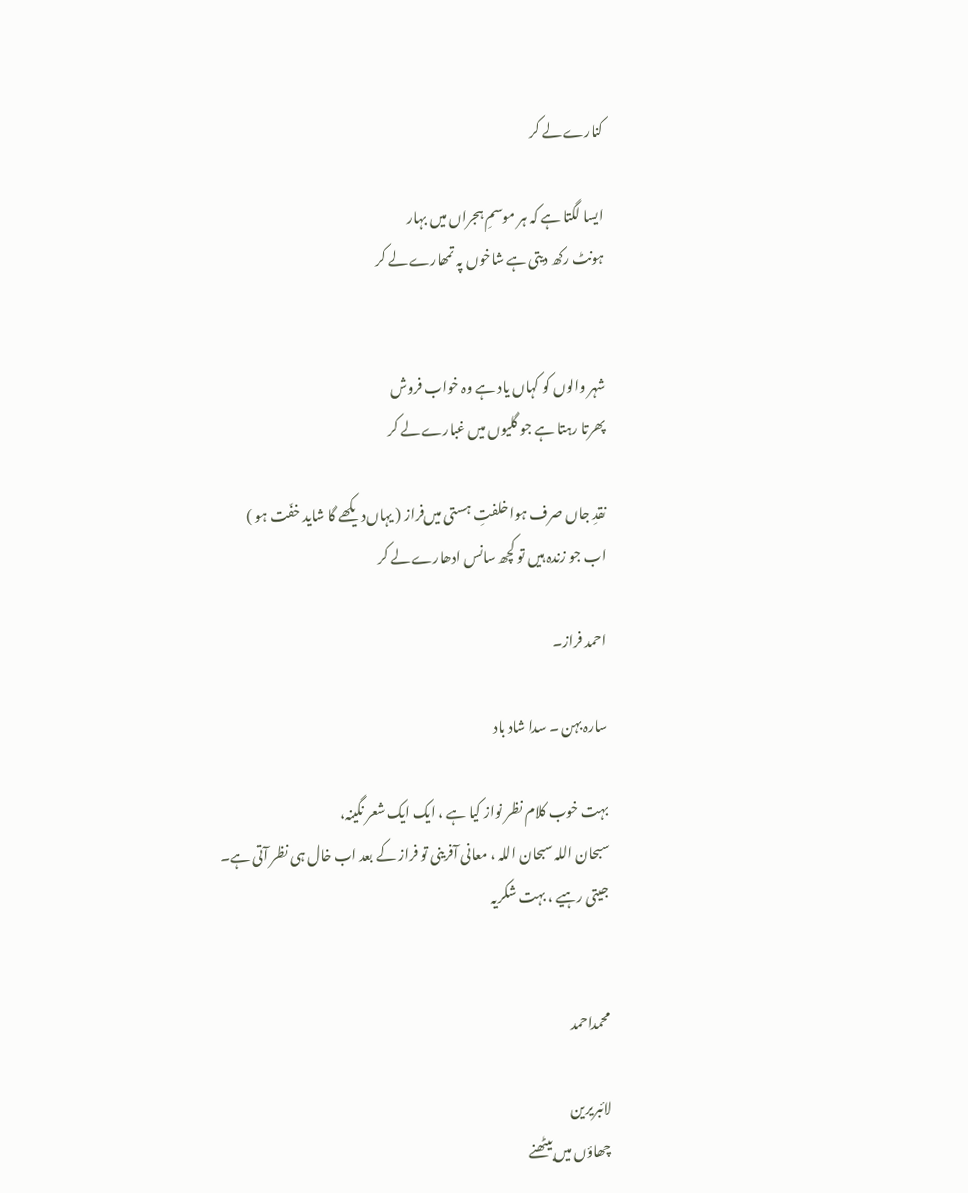کنارے لے کر

ایسا لگتا ہے کہ ہر موسمِ ہجراں میں بہار
ہونٹ رکھ دیتی ہے شاخوں پہ تمھارے لے کر


شہر والوں کو کہاں یاد ہے وہ خواب فروش
پھرتا رہتا ہے جو گلیوں میں غبارے لے کر

نقدِ جاں صرف ہوا خلفتِ ہستی میں‌فراز ( یہاں‌دیکھے گا شاید خفّت ہو )
اب جو زندہ ہیں تو کچھ سانس ادھارے لے کر

احمد فراز۔

سارہ بہن ۔ سدا شاد باد

بہت خوب کلام نظر نواز کیا ہے ، ایک ایک شعر نگینہ،
سبحان اللہ سبحان اللہ ، معانی آفرینی تو فراز کے بعد اب خال ہی نظر آتی ہے۔
جیتی رہیے ، بہت شکریہ


محمداحمد

لائبریرین
چھاؤں میں بیٹھنے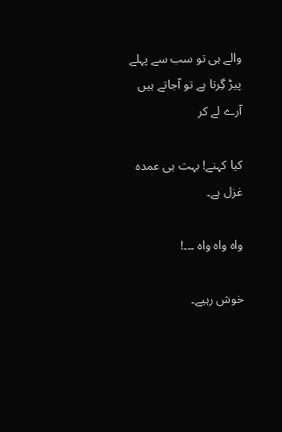والے ہی تو سب سے پہلے
پیڑ گِرتا ہے تو آجاتے ہیں آرے لے کر

کیا کہنے! بہت ہی عمدہ غزل ہے۔

واہ واہ واہ ۔۔۔!

خوش رہیے۔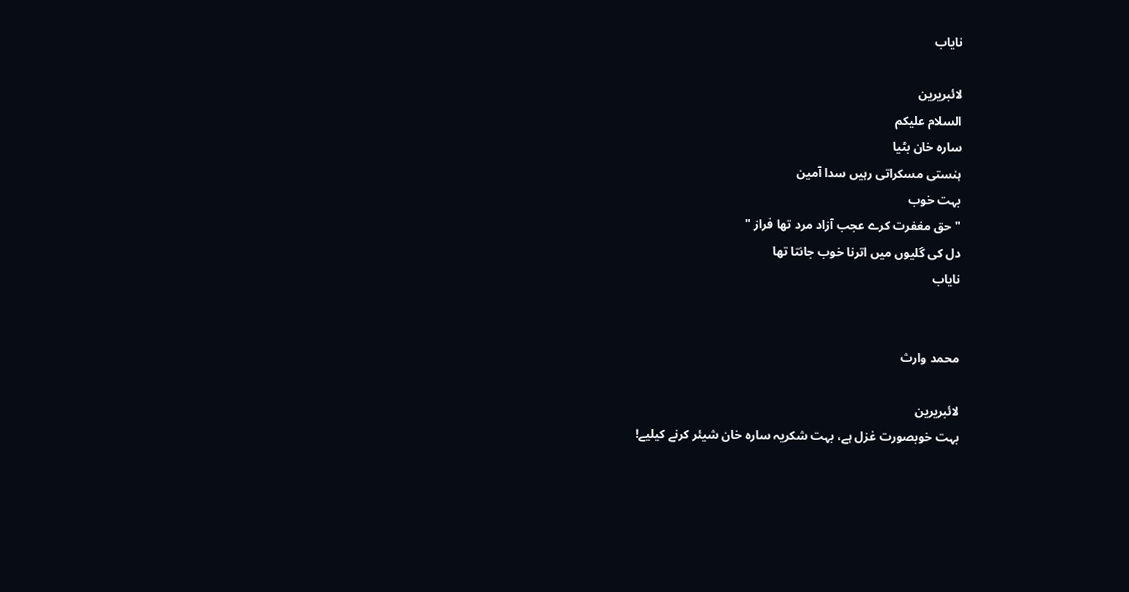نایاب

لائبریرین
السلام علیکم
سارہ خان بٹیا
ہنستی مسکراتی رہیں سدا آمین
بہت خوب
" حق مغفرت کرے عجب آزاد مرد تھا فراز "
دل کی گلیوں میں اترنا خوب جانتا تھا
نایاب


محمد وارث

لائبریرین
بہت خوبصورت غزل ہے، بہت شکریہ سارہ خان شیئر کرنے کیلیے!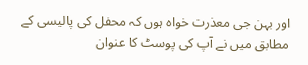اور بہن جی معذرت خواہ ہوں کہ محفل کی پالیسی کے مطابق میں نے آپ کی پوسٹ کا عنوان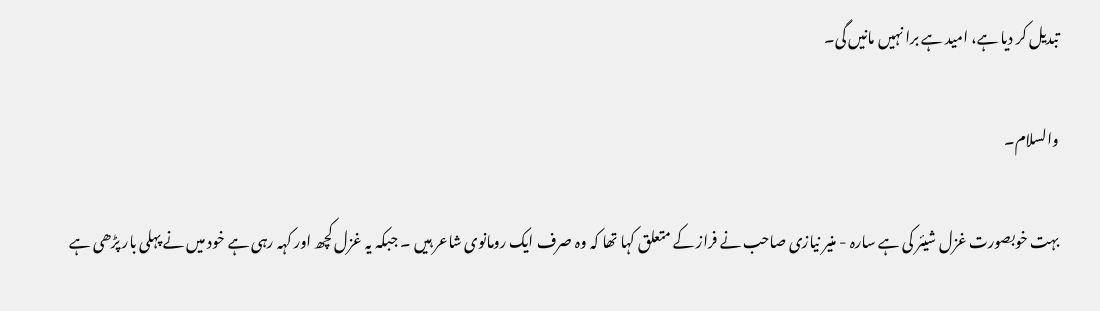تبدیل کر دیا ہے، امید ہے برا نہیں مانیں گی۔

والسلام۔

بہت خوبصورت غزل شیئر کی ہے سارہ - منیر نیازی صاحب نے فراز کے متعلق کہا تھا کہ وہ صرف ایک رومانوی شاعر ہیں ۔ جبکہ یہ غزل کچھ اور کہہ رہی ہے خود میں نے پہلی بار پڑھی ہے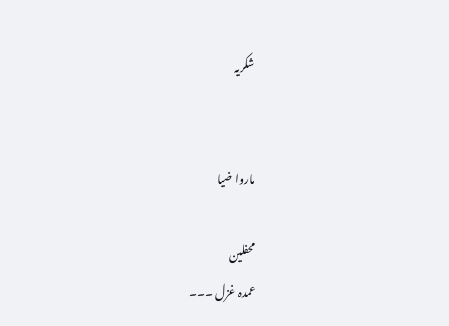شکریہ


ماروا ضیا

محفلین
عمدہ غزل ۔۔۔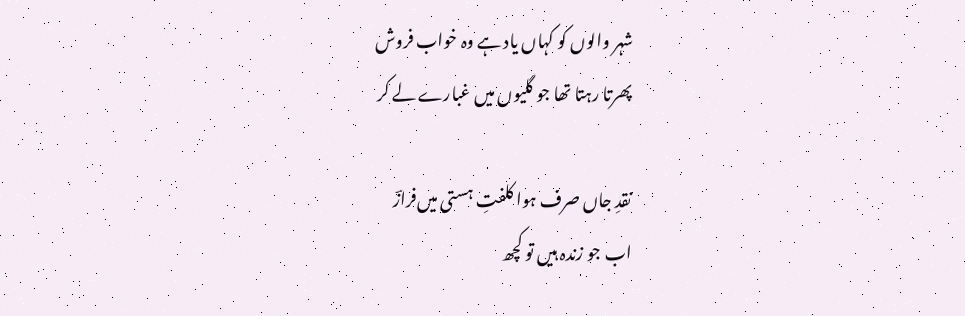شہر والوں کو کہاں یاد ہے وہ خواب فروش
پھرتا رہتا تھا جو گلیوں میں غبارے لے کر

نقدِ جاں صرف ہوا کلفتِ ہستی میں‌فرازؔ
اب جو زندہ ہیں تو کچھ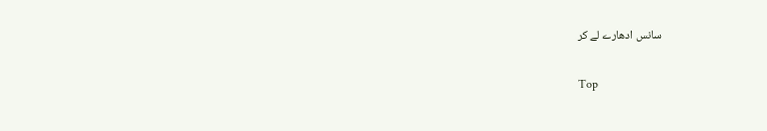سانس ادھارے لے کر

Top